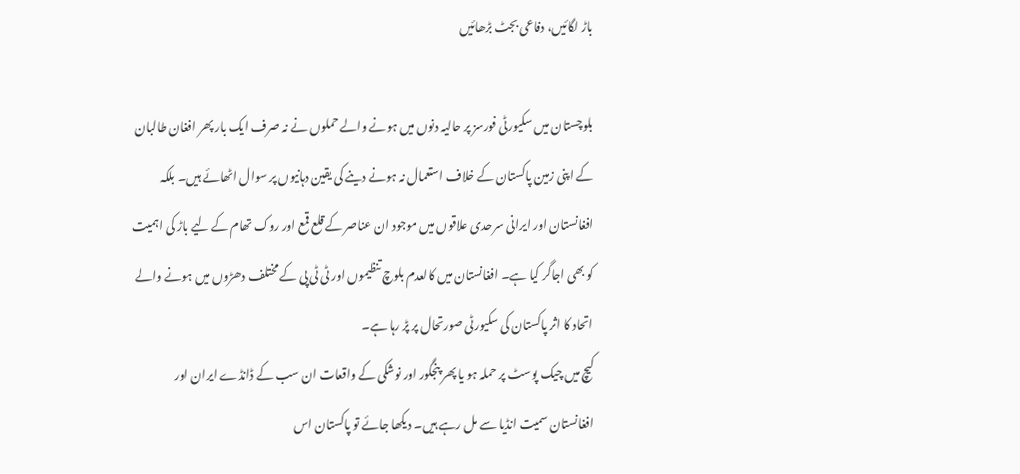باڑ لگائیں، دفاعی بجٹ بڑھائیں

بلوچستان میں سکیورٹی فورسز پر حالیہ دنوں میں ہونے والے حملوں نے نہ صرف ایک بار پھر افغان طالبان کے اپنی زمین پاکستان کے خلاف استعمال نہ ہونے دینے کی یقین دہانیوں پر سوال اٹھائے ہیں۔ بلکہ افغانستان اور ایرانی سرحدی علاقوں میں موجود ان عناصر کے قلع قمع اور روک تھام کے لیے باڑ کی اہمیت کو بھی اجاگر کیا ہے۔ افغانستان میں کالعدم بلوچ تنظیموں اور ٹی ٹی پی کے مختلف دھڑوں میں ہونے والے اتحاد کا اثر پاکستان کی سکیورٹی صورتحال پر پڑ رہا ہے۔
کیچ میں چیک پوسٹ پر حملہ ہو یا پھر پنجگور اور نوشکی کے واقعات ان سب کے ڈانڈے ایران اور افغانستان سمیت انڈیا سے مل رہے ہیں۔ دیکھا جائے تو پاکستان اس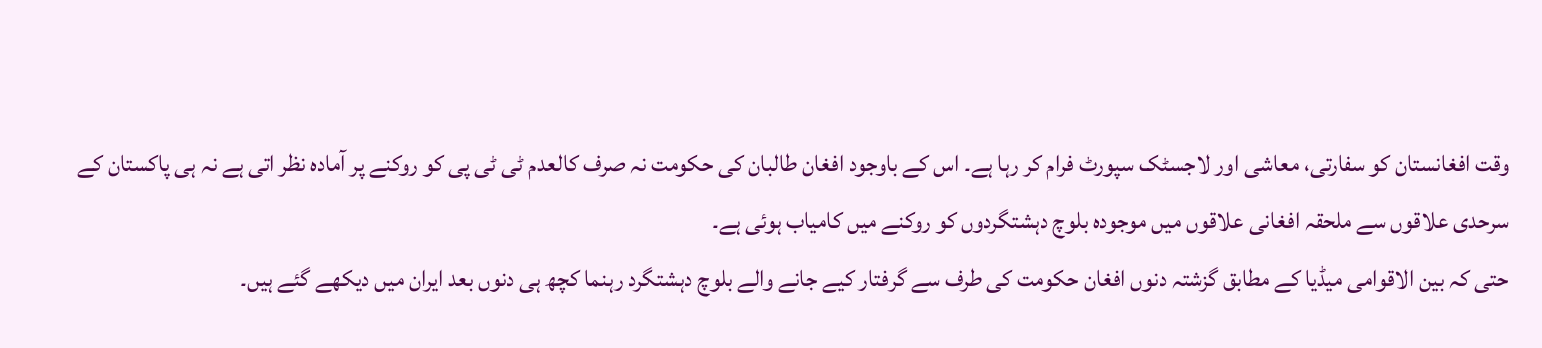وقت افغانستان کو سفارتی، معاشی اور لاجسٹک سپورٹ فرام کر رہا ہے۔ اس کے باوجود افغان طالبان کی حکومت نہ صرف کالعدم ٹی ٹی پی کو روکنے پر آمادہ نظر اتی ہے نہ ہی پاکستان کے سرحدی علاقوں سے ملحقہ افغانی علاقوں میں موجودہ بلوچ دہشتگردوں کو روکنے میں کامیاب ہوئی ہے۔
حتی کہ بین الاقوامی میڈیا کے مطابق گزشتہ دنوں افغان حکومت کی طرف سے گرفتار کیے جانے والے بلوچ دہشتگرد رہنما کچھ ہی دنوں بعد ایران میں دیکھے گئے ہیں۔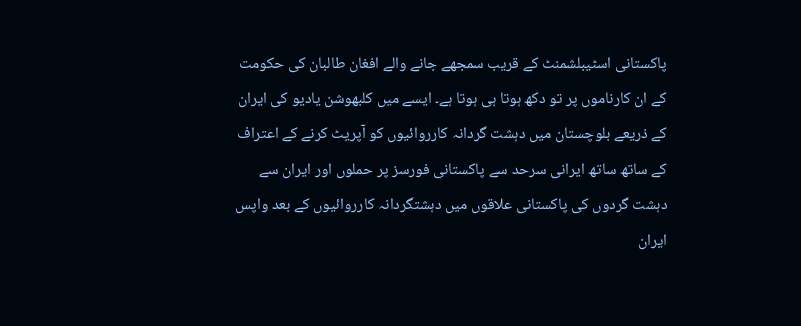پاکستانی اسٹیبلشمنٹ کے قریب سمجھے جانے والے افغان طالبان کی حکومت کے ان کارناموں پر تو دکھ ہوتا ہی ہوتا ہے۔ ایسے میں کلبھوشن یادیو کی ایران کے ذریعے بلوچستان میں دہشت گردانہ کارروائیوں کو آپریٹ کرنے کے اعتراف کے ساتھ ساتھ ایرانی سرحد سے پاکستانی فورسز پر حملوں اور ایران سے دہشت گردوں کی پاکستانی علاقوں میں دہشتگردانہ کارروائیوں کے بعد واپس ایران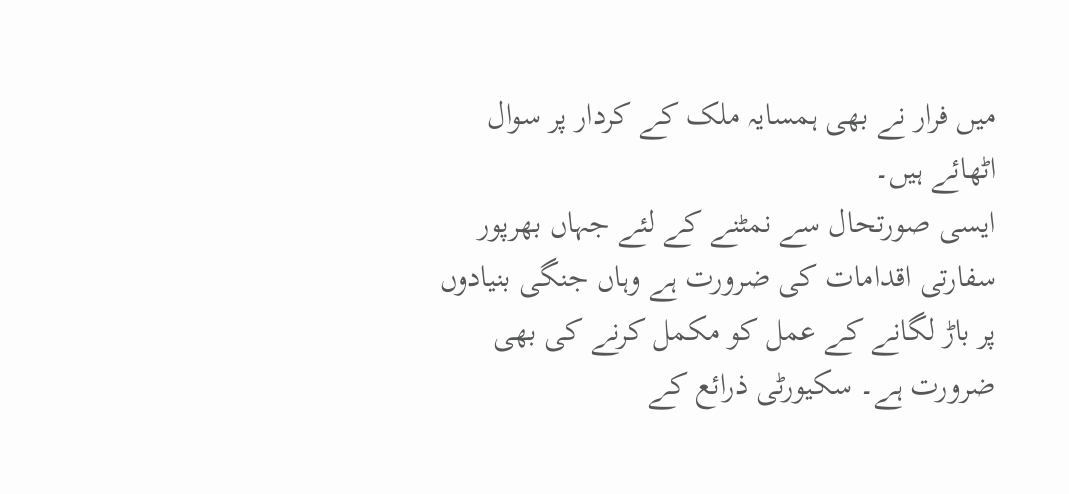میں فرار نے بھی ہمسایہ ملک کے کردار پر سوال اٹھائے ہیں۔
ایسی صورتحال سے نمٹنے کے لئے جہاں بھرپور سفارتی اقدامات کی ضرورت ہے وہاں جنگی بنیادوں پر باڑ لگانے کے عمل کو مکمل کرنے کی بھی ضرورت ہے۔ سکیورٹی ذرائع کے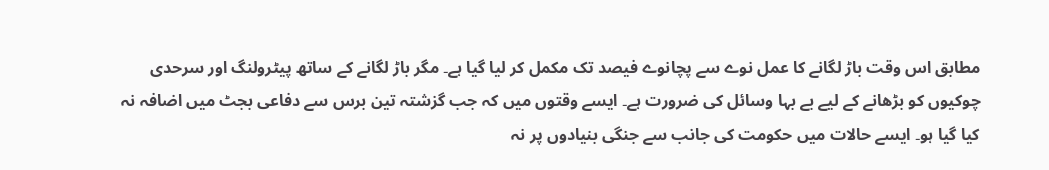مطابق اس وقت باڑ لگانے کا عمل نوے سے پچانوے فیصد تک مکمل کر لیا گیا ہے۔ مگر باڑ لگانے کے ساتھ پیٹرولنگ اور سرحدی چوکیوں کو بڑھانے کے لیے بے بہا وسائل کی ضرورت ہے۔ ایسے وقتوں میں کہ جب گزشتہ تین برس سے دفاعی بجٹ میں اضافہ نہ کیا گیا ہو۔ ایسے حالات میں حکومت کی جانب سے جنگی بنیادوں پر نہ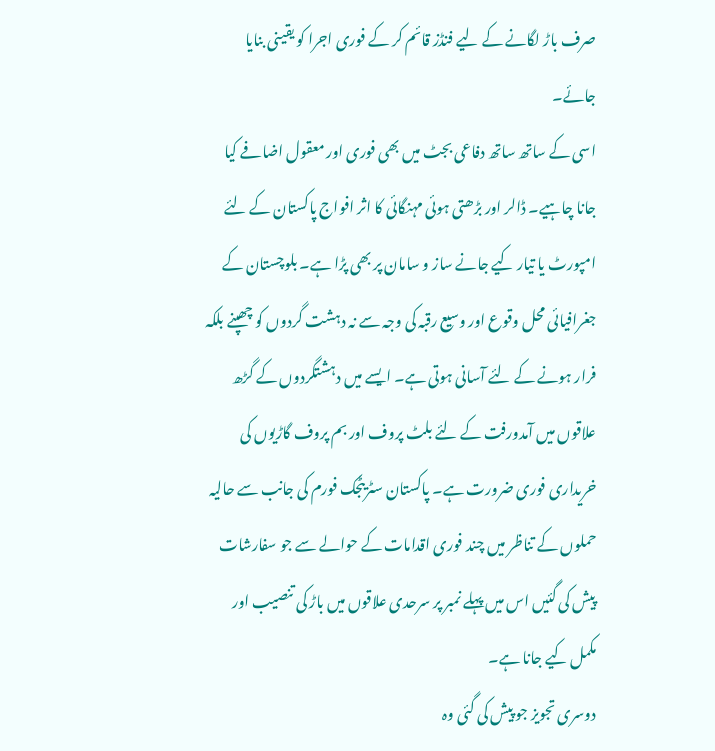صرف باڑ لگانے کے لیے فنڈز قائم کر کے فوری اجرا کو یقینی بنایا جائے۔
اسی کے ساتھ ساتھ دفاعی بجٹ میں بھی فوری اور معقول اضافے کیا جانا چاہیے۔ ڈالر اور بڑھتی ہوئی مہنگائی کا اثر افواج پاکستان کے لئے امپورٹ یا تیار کیے جانے ساز و سامان پر بھی پڑا ہے۔ بلوچستان کے جغرافیائی محل وقوع اور وسیع رقبہ کی وجہ سے نہ دہشت گردوں کو چھپنے بلکہ فرار ہونے کے لئے آسانی ہوتی ہے۔ ایسے میں دہشتگردوں کے گڑھ علاقوں میں آمدورفت کے لئے بلٹ پروف اور بم پروف گاڑیوں کی خریداری فوری ضرورت ہے۔ پاکستان سٹریٹجک فورم کی جانب سے حالیہ حملوں کے تناظر میں چند فوری اقدامات کے حوالے سے جو سفارشات پیش کی گئیں اس میں پہلے نمبر پر سرحدی علاقوں میں باڑ کی تنصیب اور مکمل کیے جانا ہے۔
دوسری تجویز جو پیش کی گئی وہ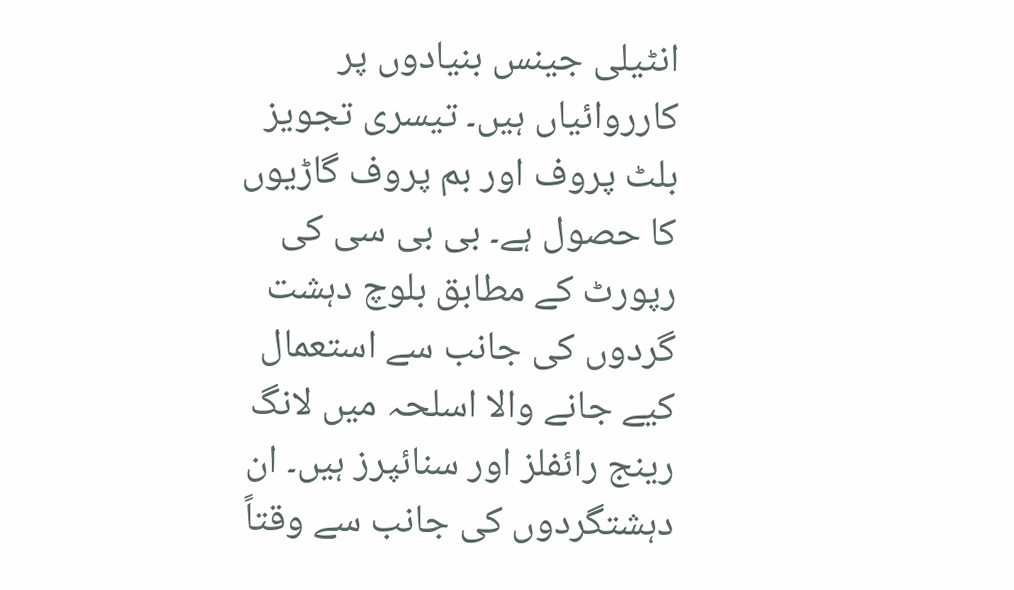انٹیلی جینس بنیادوں پر کارروائیاں ہیں۔ تیسری تجویز بلٹ پروف اور بم پروف گاڑیوں کا حصول ہے۔ بی بی سی کی رپورٹ کے مطابق بلوچ دہشت گردوں کی جانب سے استعمال کیے جانے والا اسلحہ میں لانگ رینج رائفلز اور سنائپرز ہیں۔ ان دہشتگردوں کی جانب سے وقتاً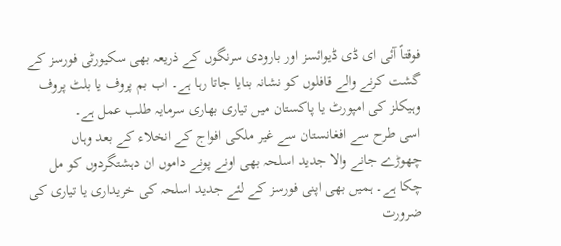فوقتاً آئی ای ڈی ڈیوائسز اور بارودی سرنگوں کے ذریعہ بھی سکیورٹی فورسز کے گشت کرنے والے قافلوں کو نشانہ بنایا جاتا رہا ہے۔ اب بم پروف یا بلٹ پروف وہیکلز کی امپورٹ یا پاکستان میں تیاری بھاری سرمایہ طلب عمل ہے۔
اسی طرح سے افغانستان سے غیر ملکی افواج کے انخلاء کے بعد وہاں چھوڑے جانے والا جدید اسلحہ بھی اونے پونے داموں ان دہشتگردوں کو مل چکا ہے۔ ہمیں بھی اپنی فورسز کے لئے جدید اسلحہ کی خریداری یا تیاری کی ضرورت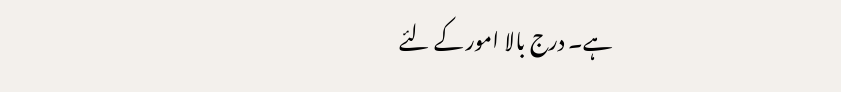ہے۔ درج بالا امور کے لئے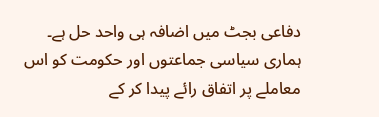دفاعی بجٹ میں اضافہ ہی واحد حل ہے۔ ہماری سیاسی جماعتوں اور حکومت کو اس معاملے پر اتفاق رائے پیدا کر کے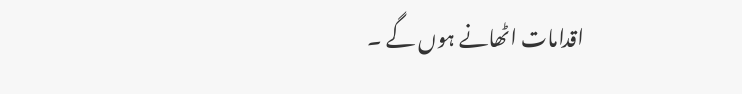اقدامات اٹھانے ہوں گے ۔